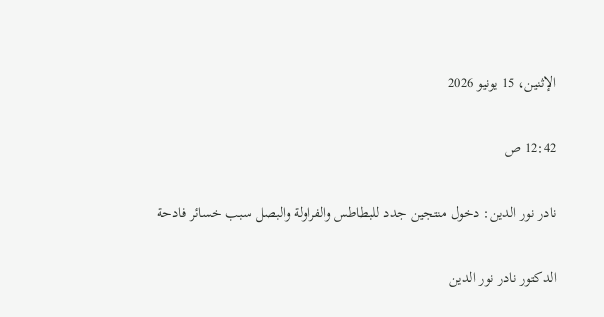الإثنين، 15 يونيو 2026

12:42 ص

نادر نور الدين: دخول منتجين جدد للبطاطس والفراولة والبصل سبب خسائر فادحة

الدكتور نادر نور الدين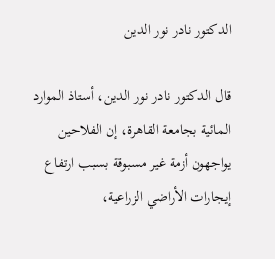الدكتور نادر نور الدين

قال الدكتور نادر نور الدين، أستاذ الموارد المائية بجامعة القاهرة، إن الفلاحين يواجهون أزمة غير مسبوقة بسبب ارتفاع إيجارات الأراضي الزراعية،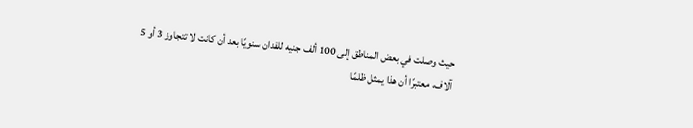حيث وصلت في بعض المناطق إلى 100 ألف جنيه للفدان سنويًا بعد أن كانت لا تتجاوز 3 أو 5 آلاف، معتبرًا أن هذا يمثل ظلمًا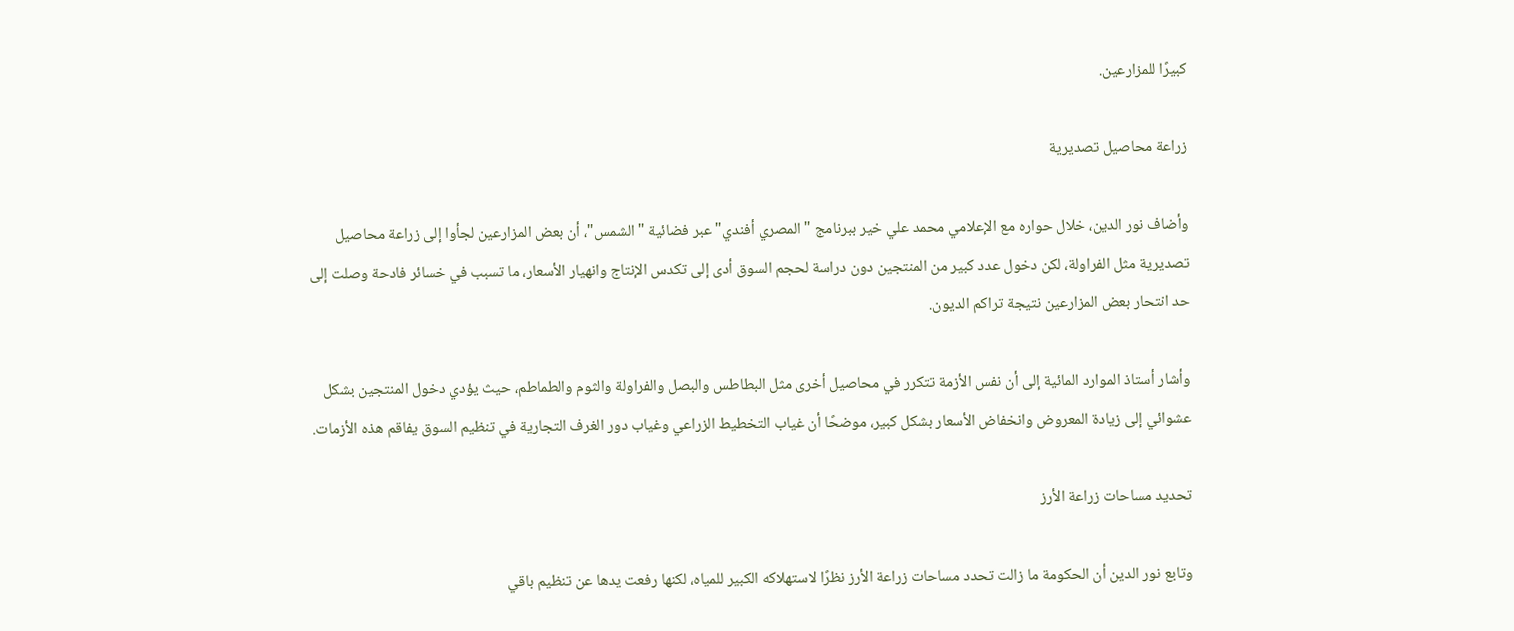كبيرًا للمزارعين.

زراعة محاصيل تصديرية

وأضاف نور الدين، خلال حواره مع الإعلامي محمد علي خير ببرنامج "المصري أفندي" عبر فضائية "الشمس"، أن بعض المزارعين لجأوا إلى زراعة محاصيل تصديرية مثل الفراولة، لكن دخول عدد كبير من المنتجين دون دراسة لحجم السوق أدى إلى تكدس الإنتاج وانهيار الأسعار، ما تسبب في خسائر فادحة وصلت إلى حد انتحار بعض المزارعين نتيجة تراكم الديون.

وأشار أستاذ الموارد المائية إلى أن نفس الأزمة تتكرر في محاصيل أخرى مثل البطاطس والبصل والفراولة والثوم والطماطم، حيث يؤدي دخول المنتجين بشكل عشوائي إلى زيادة المعروض وانخفاض الأسعار بشكل كبير، موضحًا أن غياب التخطيط الزراعي وغياب دور الغرف التجارية في تنظيم السوق يفاقم هذه الأزمات.

تحديد مساحات زراعة الأرز

وتابع نور الدين أن الحكومة ما زالت تحدد مساحات زراعة الأرز نظرًا لاستهلاكه الكبير للمياه، لكنها رفعت يدها عن تنظيم باقي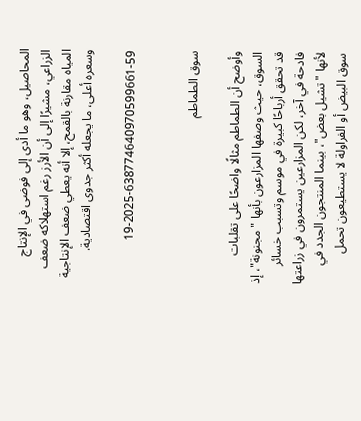المحاصيل، وهو ما أدى إلى فوضى في الإنتاج الزراعي، مشيرًا إلى أن الأرز رغم استهلاكه ضعف المياه مقارنة بالقمح، إلا أنه يعطي ضعف الإنتاجية وسعره أعلى، ما يجعله أكثر جدوى اقتصادية.

19-2025-638774640970599661-59


سوق الطماطم

وأوضح أن الطماطم مثالًا واضحًا على تقلبات السوق، حيث وصفها المزارعون بأنها "مجنونة"، إذ قد تحقق أرباحًا كبيرة في موسم وتسبب خسائر فادحة في آخر، لكن المزارعين يستمرون في زراعتها لأنها "تشيل بعض"، بينما المنتجون الجدد في سوق البيض أو الفراولة لا يستطيعون تحمل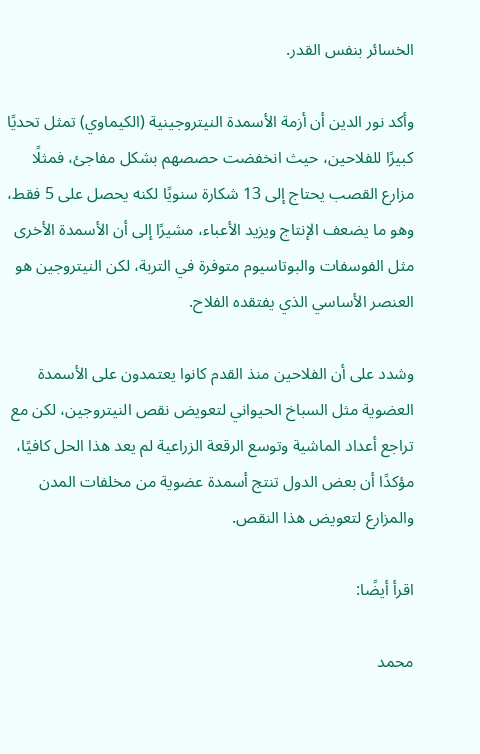الخسائر بنفس القدر.

وأكد نور الدين أن أزمة الأسمدة النيتروجينية (الكيماوي) تمثل تحديًا كبيرًا للفلاحين، حيث انخفضت حصصهم بشكل مفاجئ، فمثلًا مزارع القصب يحتاج إلى 13 شكارة سنويًا لكنه يحصل على 5 فقط، وهو ما يضعف الإنتاج ويزيد الأعباء، مشيرًا إلى أن الأسمدة الأخرى مثل الفوسفات والبوتاسيوم متوفرة في التربة، لكن النيتروجين هو العنصر الأساسي الذي يفتقده الفلاح.

وشدد على أن الفلاحين منذ القدم كانوا يعتمدون على الأسمدة العضوية مثل السباخ الحيواني لتعويض نقص النيتروجين، لكن مع تراجع أعداد الماشية وتوسع الرقعة الزراعية لم يعد هذا الحل كافيًا، مؤكدًا أن بعض الدول تنتج أسمدة عضوية من مخلفات المدن والمزارع لتعويض هذا النقص.

اقرأ أيضًا:

محمد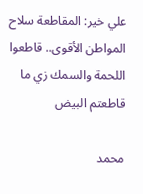علي خير: المقاطعة سلاح المواطن الأقوى.. قاطعوا اللحمة والسمك زي ما قاطعتم البيض

محمد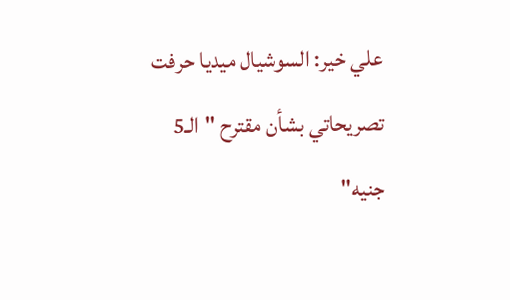علي خير: السوشيال ميديا حرفت تصريحاتي بشأن مقترح "الـ5 جنيه"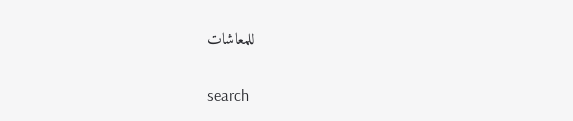للمعاشات

search